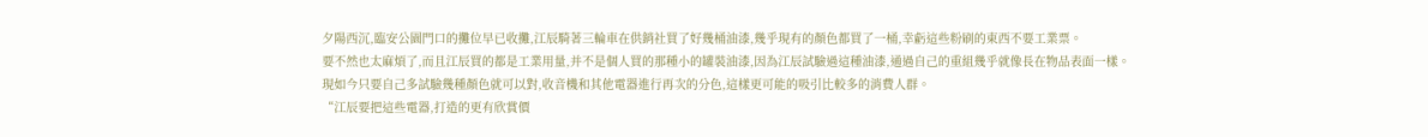夕陽西沉,臨安公園門口的攤位早已收攤,江辰騎著三輪車在供銷社買了好幾桶油漆,幾乎現有的顏色都買了一桶,幸虧這些粉刷的東西不要工業票。
要不然也太麻煩了,而且江辰買的都是工業用量,并不是個人買的那種小的罐裝油漆,因為江辰試驗過這種油漆,通過自己的重組幾乎就像長在物品表面一樣。
現如今只要自己多試驗幾種顏色就可以對,收音機和其他電器進行再次的分色,這樣更可能的吸引比較多的消費人群。
“江辰要把這些電器,打造的更有欣賞價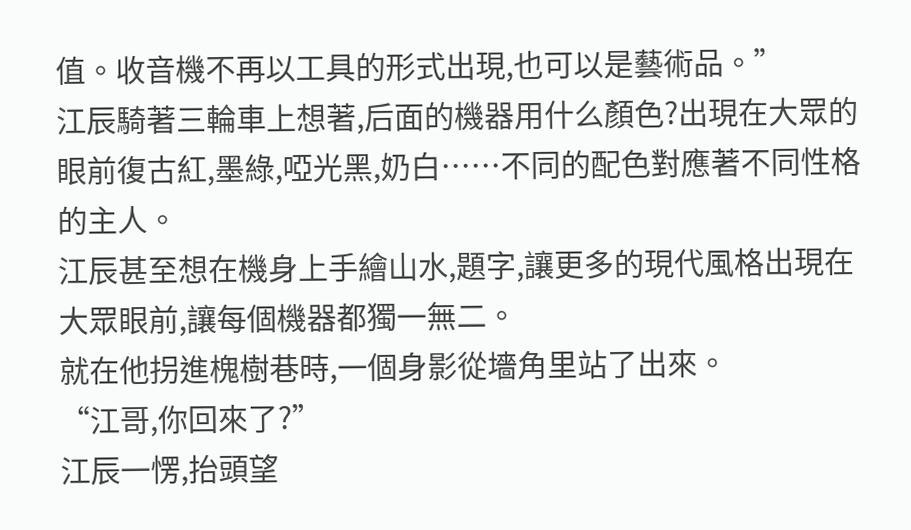值。收音機不再以工具的形式出現,也可以是藝術品。”
江辰騎著三輪車上想著,后面的機器用什么顏色?出現在大眾的眼前復古紅,墨綠,啞光黑,奶白……不同的配色對應著不同性格的主人。
江辰甚至想在機身上手繪山水,題字,讓更多的現代風格出現在大眾眼前,讓每個機器都獨一無二。
就在他拐進槐樹巷時,一個身影從墻角里站了出來。
“江哥,你回來了?”
江辰一愣,抬頭望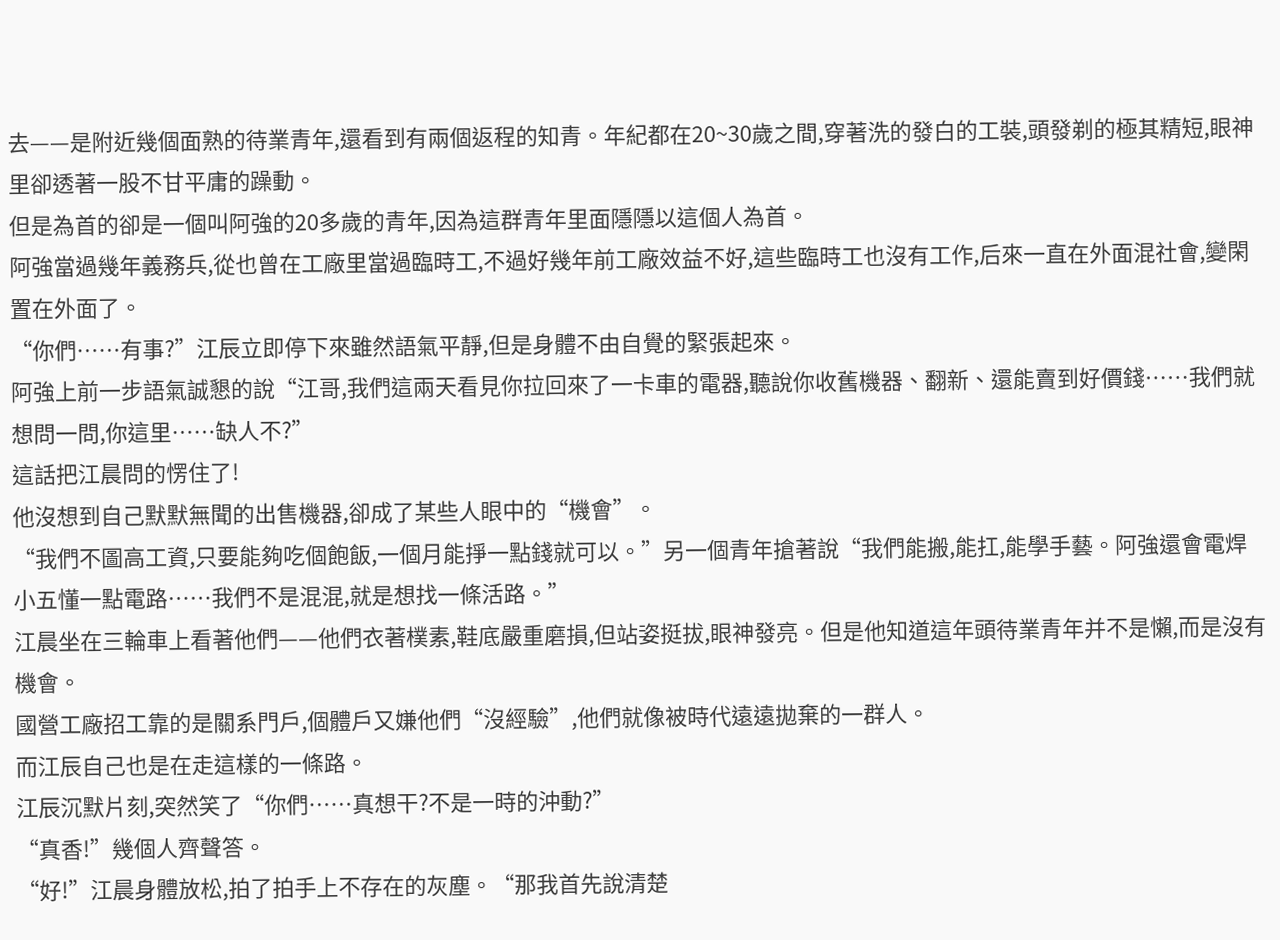去——是附近幾個面熟的待業青年,還看到有兩個返程的知青。年紀都在20~30歲之間,穿著洗的發白的工裝,頭發剃的極其精短,眼神里卻透著一股不甘平庸的躁動。
但是為首的卻是一個叫阿強的20多歲的青年,因為這群青年里面隱隱以這個人為首。
阿強當過幾年義務兵,從也曾在工廠里當過臨時工,不過好幾年前工廠效益不好,這些臨時工也沒有工作,后來一直在外面混社會,變閑置在外面了。
“你們……有事?”江辰立即停下來雖然語氣平靜,但是身體不由自覺的緊張起來。
阿強上前一步語氣誠懇的說“江哥,我們這兩天看見你拉回來了一卡車的電器,聽說你收舊機器、翻新、還能賣到好價錢……我們就想問一問,你這里……缺人不?”
這話把江晨問的愣住了!
他沒想到自己默默無聞的出售機器,卻成了某些人眼中的“機會”。
“我們不圖高工資,只要能夠吃個飽飯,一個月能掙一點錢就可以。”另一個青年搶著說“我們能搬,能扛,能學手藝。阿強還會電焊小五懂一點電路……我們不是混混,就是想找一條活路。”
江晨坐在三輪車上看著他們——他們衣著樸素,鞋底嚴重磨損,但站姿挺拔,眼神發亮。但是他知道這年頭待業青年并不是懶,而是沒有機會。
國營工廠招工靠的是關系門戶,個體戶又嫌他們“沒經驗”,他們就像被時代遠遠拋棄的一群人。
而江辰自己也是在走這樣的一條路。
江辰沉默片刻,突然笑了“你們……真想干?不是一時的沖動?”
“真香!”幾個人齊聲答。
“好!”江晨身體放松,拍了拍手上不存在的灰塵。“那我首先說清楚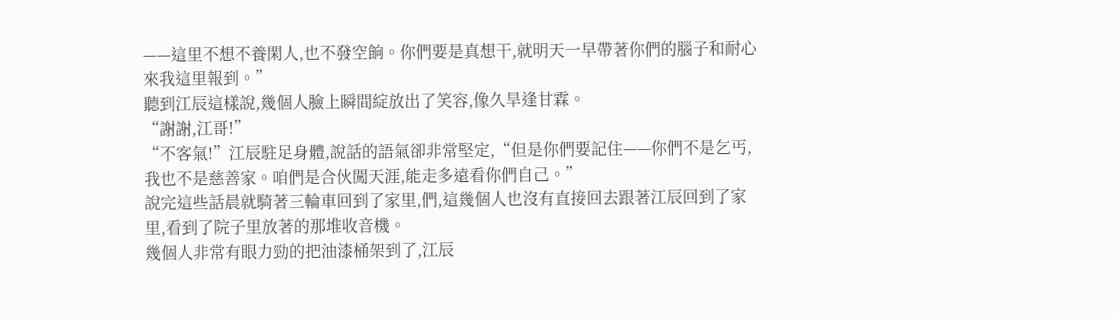——這里不想不養閑人,也不發空餉。你們要是真想干,就明天一早帶著你們的腦子和耐心來我這里報到。”
聽到江辰這樣說,幾個人臉上瞬間綻放出了笑容,像久旱逢甘霖。
“謝謝,江哥!”
“不客氣!”江辰駐足身體,說話的語氣卻非常堅定,“但是你們要記住——你們不是乞丐,我也不是慈善家。咱們是合伙闖天涯,能走多遠看你們自己。”
說完這些話晨就騎著三輪車回到了家里,們,這幾個人也沒有直接回去跟著江辰回到了家里,看到了院子里放著的那堆收音機。
幾個人非常有眼力勁的把油漆桶架到了,江辰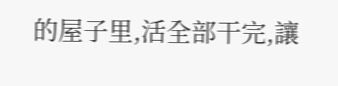的屋子里,活全部干完,讓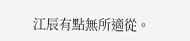江辰有點無所適從。